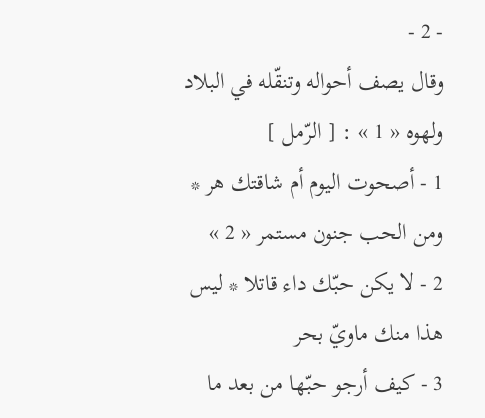- 2 -
وقال يصف أحواله وتنقّله في البلاد ولهوه « 1 » : [ الرّمل ]
1 - أصحوت اليوم أم شاقتك هر * ومن الحب جنون مستمر « 2 »
2 - لا يكن حبّك داء قاتلا * ليس هذا منك ماويّ بحر
3 - كيف أرجو حبّها من بعد ما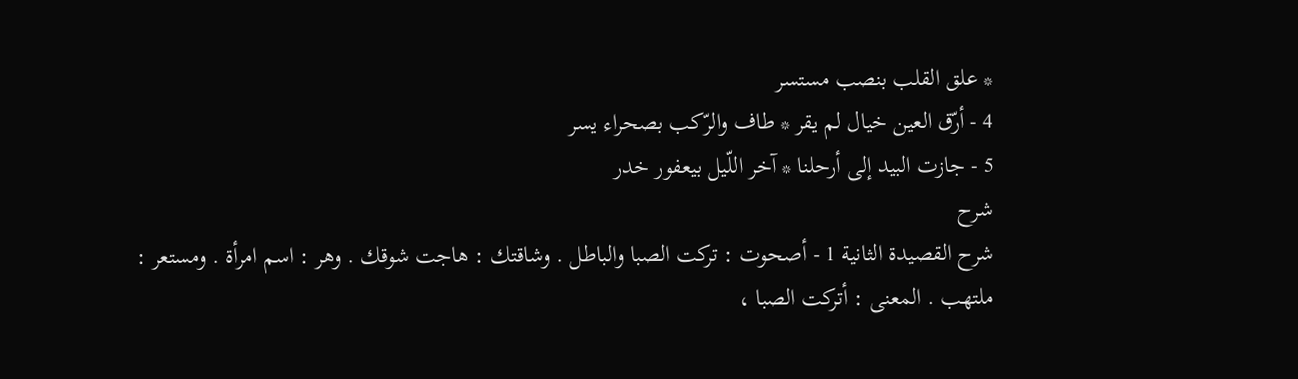* علق القلب بنصب مستسر
4 - أرّق العين خيال لم يقر * طاف والرّكب بصحراء يسر
5 - جازت البيد إلى أرحلنا * آخر اللّيل بيعفور خدر
شرح
شرح القصيدة الثانية 1 - أصحوت : تركت الصبا والباطل . وشاقتك : هاجت شوقك . وهر : اسم امرأة . ومستعر :
ملتهب . المعنى : أتركت الصبا ،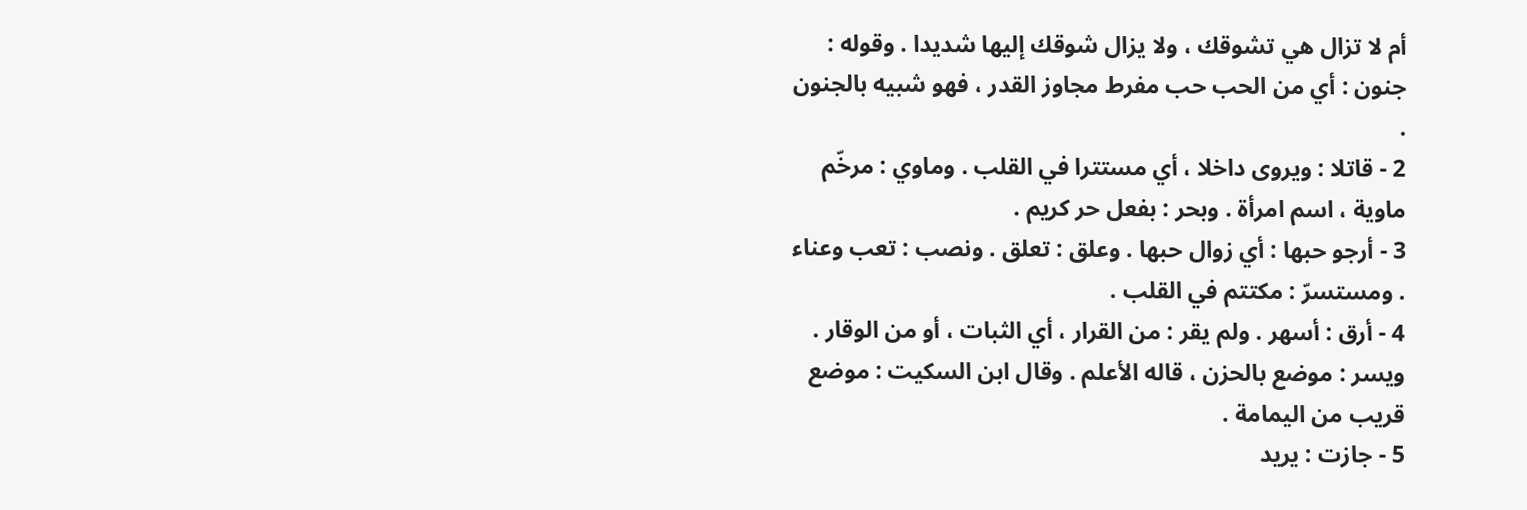أم لا تزال هي تشوقك ، ولا يزال شوقك إليها شديدا . وقوله :
جنون : أي من الحب حب مفرط مجاوز القدر ، فهو شبيه بالجنون .
2 - قاتلا : ويروى داخلا ، أي مستترا في القلب . وماوي : مرخّم ماوية ، اسم امرأة . وبحر : بفعل حر كريم .
3 - أرجو حبها : أي زوال حبها . وعلق : تعلق . ونصب : تعب وعناء . ومستسرّ : مكتتم في القلب .
4 - أرق : أسهر . ولم يقر : من القرار ، أي الثبات ، أو من الوقار . ويسر : موضع بالحزن ، قاله الأعلم . وقال ابن السكيت : موضع قريب من اليمامة .
5 - جازت : يريد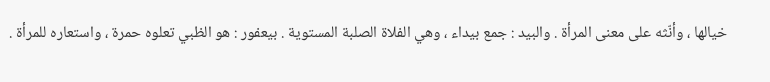خيالها ، وأنّثه على معنى المرأة . والبيد : جمع بيداء ، وهي الفلاة الصلبة المستوية . بيعفور : هو الظبي تعلوه حمرة ، واستعاره للمرأة .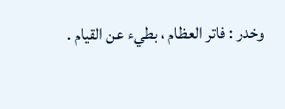وخدر : فاتر العظام ، بطيء عن القيام .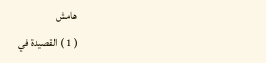هامش
( 1 ) القصيدة في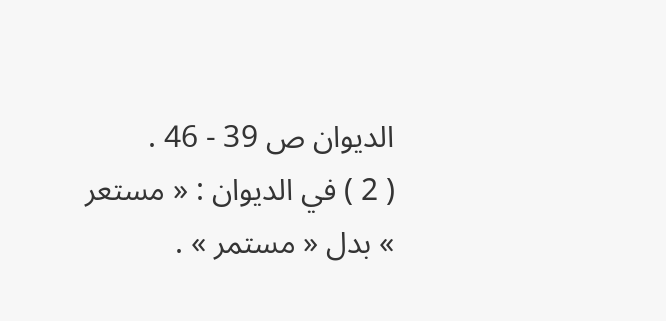الديوان ص 39 - 46 .
( 2 ) في الديوان : « مستعر » بدل « مستمر » .